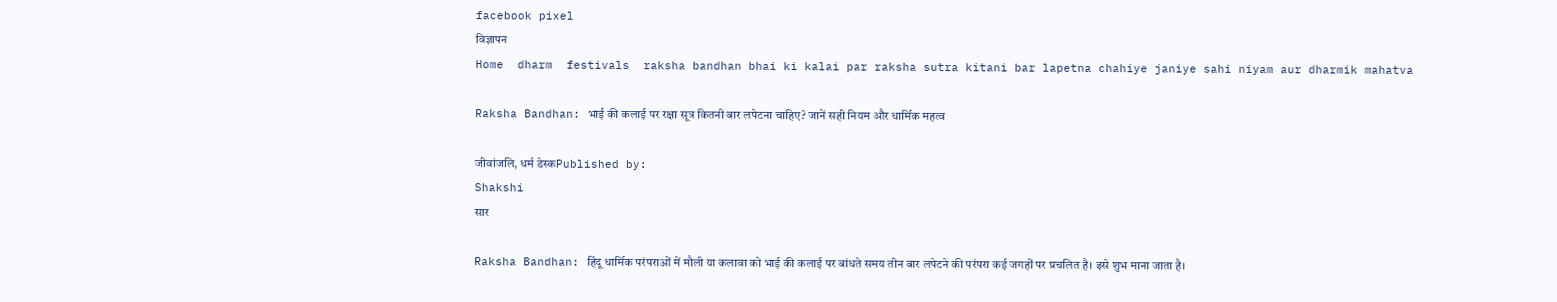facebook pixel
विज्ञापन
Home  dharm  festivals  raksha bandhan bhai ki kalai par raksha sutra kitani bar lapetna chahiye janiye sahi niyam aur dharmik mahatva

Raksha Bandhan: भाई की कलाई पर रक्षा सूत्र कितनी बार लपेटना चाहिए? जानें सही नियम और धार्मिक महत्व

जीवांजलि, धर्म डेस्कPublished by:
Shakshi
सार

Raksha Bandhan: हिंदू धार्मिक परंपराओं में मौली या कलावा को भाई की कलाई पर बांधते समय तीन बार लपेटने की परंपरा कई जगहों पर प्रचलित है। इसे शुभ माना जाता है।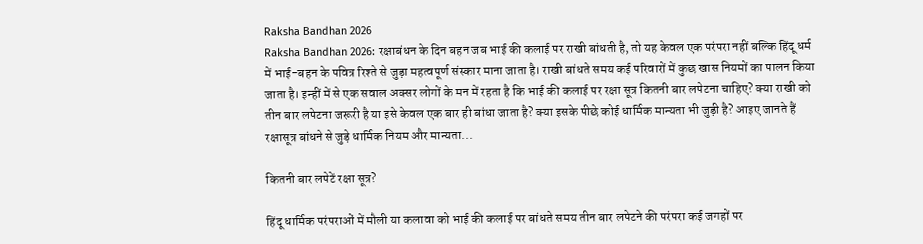Raksha Bandhan 2026
Raksha Bandhan 2026: रक्षाबंधन के दिन बहन जब भाई की कलाई पर राखी बांधती है, तो यह केवल एक परंपरा नहीं बल्कि हिंदू धर्म में भाई-बहन के पवित्र रिश्ते से जुड़ा महत्वपूर्ण संस्कार माना जाता है। राखी बांधते समय कई परिवारों में कुछ खास नियमों का पालन किया जाता है। इन्हीं में से एक सवाल अक्सर लोगों के मन में रहता है कि भाई की कलाई पर रक्षा सूत्र कितनी बार लपेटना चाहिए? क्या राखी को तीन बार लपेटना जरूरी है या इसे केवल एक बार ही बांधा जाता है? क्या इसके पीछे कोई धार्मिक मान्यता भी जुड़ी है? आइए जानते हैं रक्षासूत्र बांधने से जुड़े धार्मिक नियम और मान्यता...

कितनी बार लपेटें रक्षा सूत्र?

हिंदू धार्मिक परंपराओं में मौली या कलावा को भाई की कलाई पर बांधते समय तीन बार लपेटने की परंपरा कई जगहों पर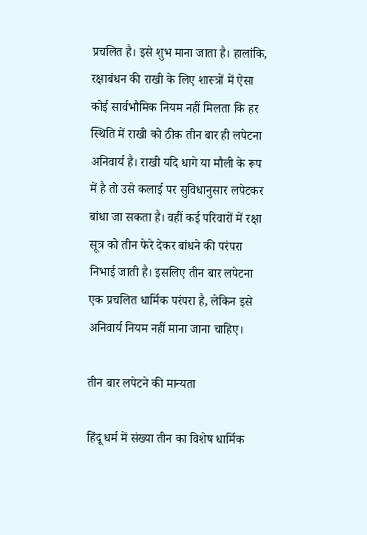प्रचलित है। इसे शुभ माना जाता है। हालांकि, रक्षाबंधन की राखी के लिए शास्त्रों में ऐसा कोई सार्वभौमिक नियम नहीं मिलता कि हर स्थिति में राखी को ठीक तीन बार ही लपेटना अनिवार्य है। राखी यदि धागे या मौली के रूप में है तो उसे कलाई पर सुविधानुसार लपेटकर बांधा जा सकता है। वहीं कई परिवारों में रक्षा सूत्र को तीन फेरे देकर बांधने की परंपरा निभाई जाती है। इसलिए तीन बार लपेटना एक प्रचलित धार्मिक परंपरा है, लेकिन इसे अनिवार्य नियम नहीं माना जाना चाहिए।

तीन बार लपेटने की मान्यता

हिंदू धर्म में संख्या तीन का विशेष धार्मिक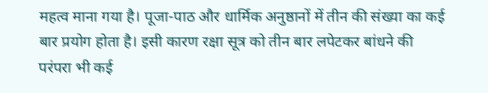महत्व माना गया है। पूजा-पाठ और धार्मिक अनुष्ठानों में तीन की संख्या का कई बार प्रयोग होता है। इसी कारण रक्षा सूत्र को तीन बार लपेटकर बांधने की परंपरा भी कई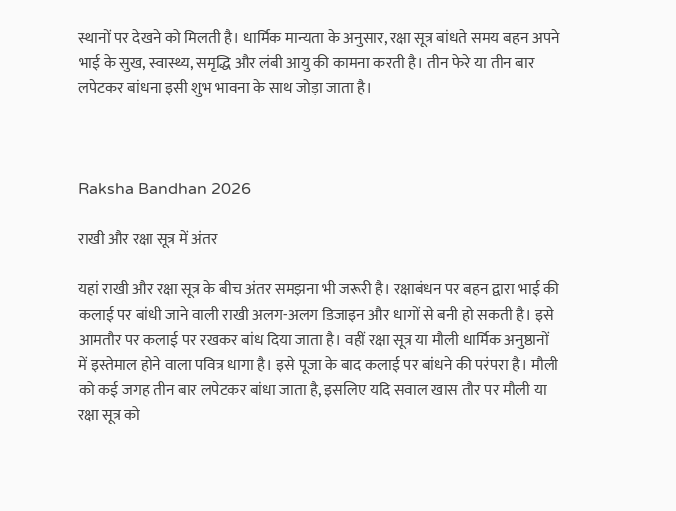स्थानों पर देखने को मिलती है। धार्मिक मान्यता के अनुसार, रक्षा सूत्र बांधते समय बहन अपने भाई के सुख, स्वास्थ्य, समृद्धि और लंबी आयु की कामना करती है। तीन फेरे या तीन बार लपेटकर बांधना इसी शुभ भावना के साथ जोड़ा जाता है।



Raksha Bandhan 2026

राखी और रक्षा सूत्र में अंतर

यहां राखी और रक्षा सूत्र के बीच अंतर समझना भी जरूरी है। रक्षाबंधन पर बहन द्वारा भाई की कलाई पर बांधी जाने वाली राखी अलग-अलग डिजाइन और धागों से बनी हो सकती है। इसे आमतौर पर कलाई पर रखकर बांध दिया जाता है। वहीं रक्षा सूत्र या मौली धार्मिक अनुष्ठानों में इस्तेमाल होने वाला पवित्र धागा है। इसे पूजा के बाद कलाई पर बांधने की परंपरा है। मौली को कई जगह तीन बार लपेटकर बांधा जाता है, इसलिए यदि सवाल खास तौर पर मौली या रक्षा सूत्र को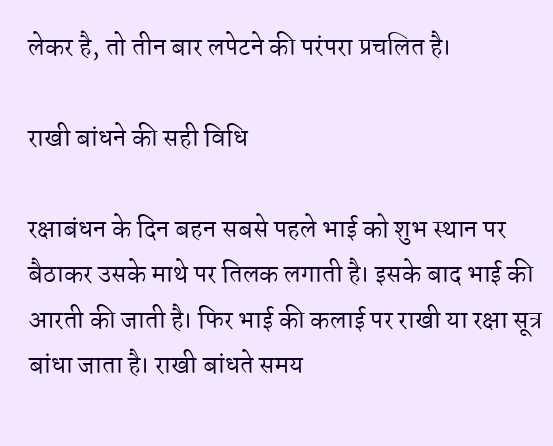लेकर है, तो तीन बार लपेटने की परंपरा प्रचलित है।

राखी बांधने की सही विधि

रक्षाबंधन के दिन बहन सबसे पहले भाई को शुभ स्थान पर बैठाकर उसके माथे पर तिलक लगाती है। इसके बाद भाई की आरती की जाती है। फिर भाई की कलाई पर राखी या रक्षा सूत्र बांधा जाता है। राखी बांधते समय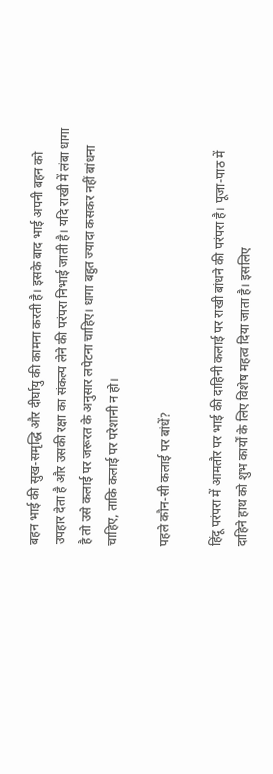बहन भाई की सुख-समृद्धि और दीर्घायु की कामना करती है। इसके बाद भाई अपनी बहन को उपहार देता है और उसकी रक्षा का संकल्प लेने की परंपरा निभाई जाती है। यदि राखी में लंबा धागा है तो उसे कलाई पर जरूरत के अनुसार लपेटना चाहिए। धागा बहुत ज्यादा कसकर नहीं बांधना चाहिए, ताकि कलाई पर परेशानी न हो।

पहले कौन-सी कलाई पर बांधें?

हिंदू परंपरा में आमतौर पर भाई की दाहिनी कलाई पर राखी बांधने की परंपरा है। पूजा-पाठ में दाहिने हाथ को शुभ कार्यों के लिए विशेष महत्व दिया जाता है। इसलिए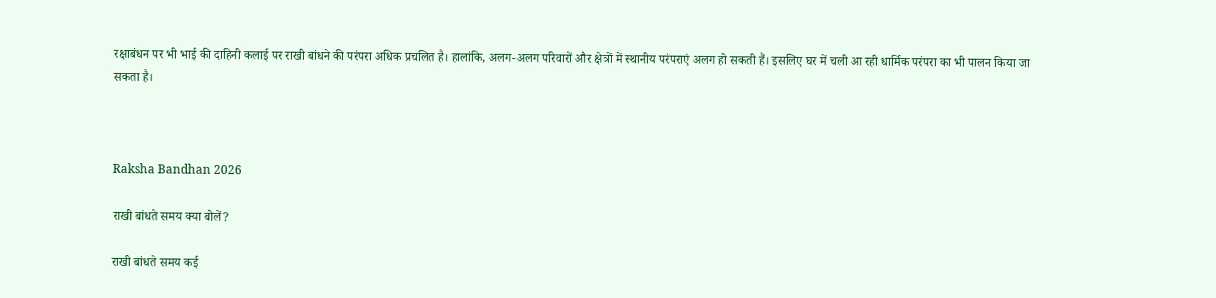रक्षाबंधन पर भी भाई की दाहिनी कलाई पर राखी बांधने की परंपरा अधिक प्रचलित है। हालांकि, अलग-अलग परिवारों और क्षेत्रों में स्थानीय परंपराएं अलग हो सकती हैं। इसलिए घर में चली आ रही धार्मिक परंपरा का भी पालन किया जा सकता है।



Raksha Bandhan 2026

राखी बांधते समय क्या बोलें?

राखी बांधते समय कई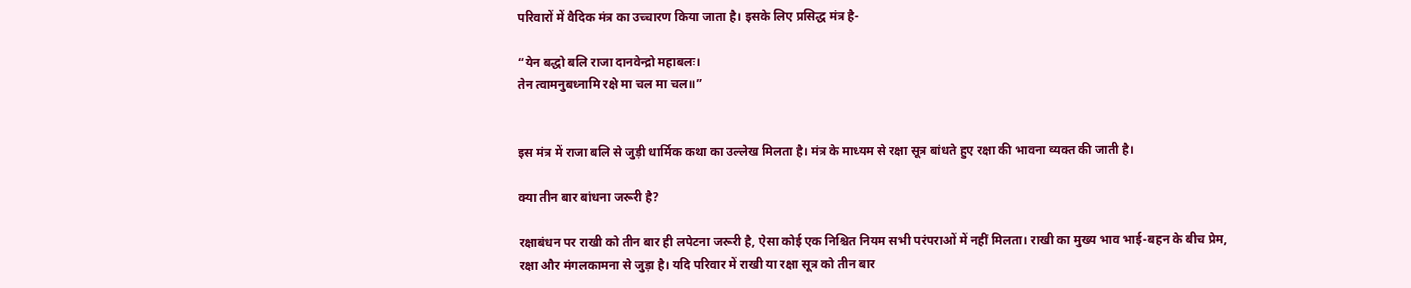परिवारों में वैदिक मंत्र का उच्चारण किया जाता है। इसके लिए प्रसिद्ध मंत्र है-

“येन बद्धो बलि राजा दानवेन्द्रो महाबलः।
तेन त्वामनुबध्नामि रक्षे मा चल मा चल॥”


इस मंत्र में राजा बलि से जुड़ी धार्मिक कथा का उल्लेख मिलता है। मंत्र के माध्यम से रक्षा सूत्र बांधते हुए रक्षा की भावना व्यक्त की जाती है।

क्या तीन बार बांधना जरूरी है?

रक्षाबंधन पर राखी को तीन बार ही लपेटना जरूरी है, ऐसा कोई एक निश्चित नियम सभी परंपराओं में नहीं मिलता। राखी का मुख्य भाव भाई-बहन के बीच प्रेम, रक्षा और मंगलकामना से जुड़ा है। यदि परिवार में राखी या रक्षा सूत्र को तीन बार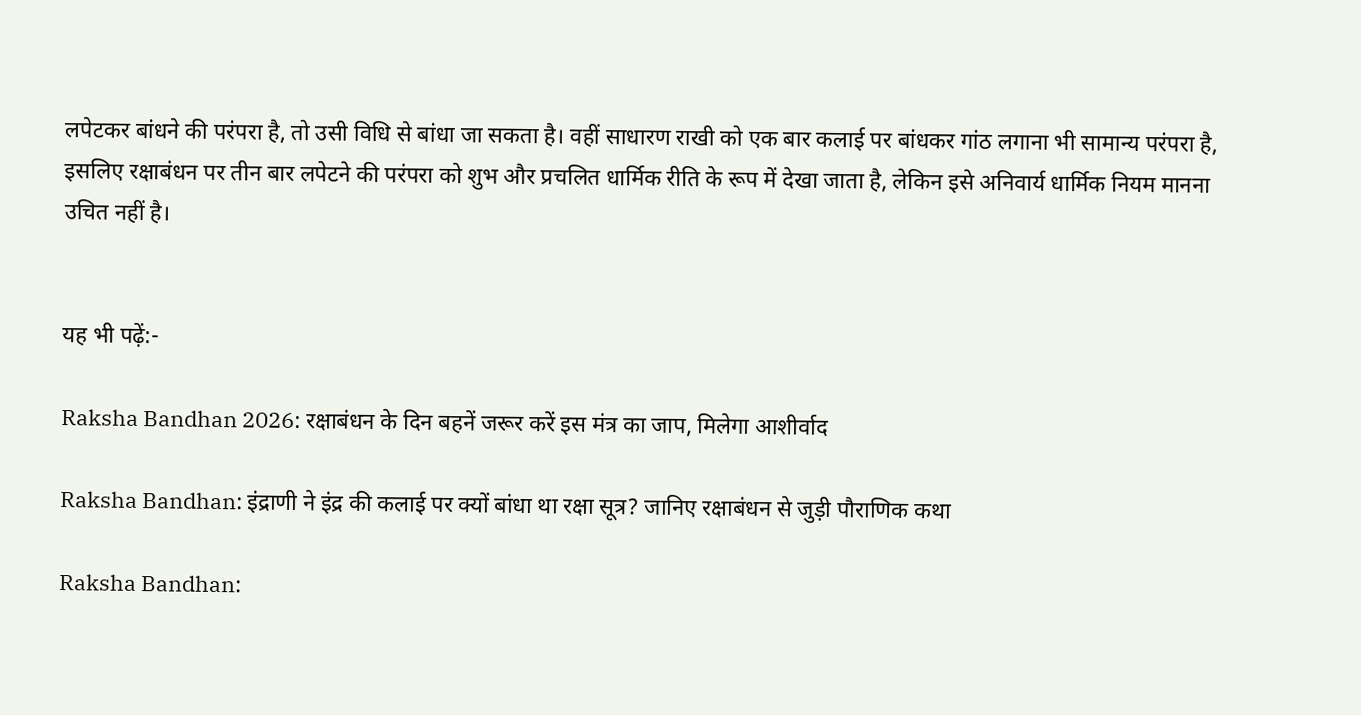लपेटकर बांधने की परंपरा है, तो उसी विधि से बांधा जा सकता है। वहीं साधारण राखी को एक बार कलाई पर बांधकर गांठ लगाना भी सामान्य परंपरा है, इसलिए रक्षाबंधन पर तीन बार लपेटने की परंपरा को शुभ और प्रचलित धार्मिक रीति के रूप में देखा जाता है, लेकिन इसे अनिवार्य धार्मिक नियम मानना उचित नहीं है।


यह भी पढ़ें:-

Raksha Bandhan 2026: रक्षाबंधन के दिन बहनें जरूर करें इस मंत्र का जाप, मिलेगा आशीर्वाद

Raksha Bandhan: इंद्राणी ने इंद्र की कलाई पर क्यों बांधा था रक्षा सूत्र? जानिए रक्षाबंधन से जुड़ी पौराणिक कथा

Raksha Bandhan: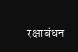रक्षाबंधन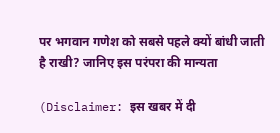पर भगवान गणेश को सबसे पहले क्यों बांधी जाती है राखी? जानिए इस परंपरा की मान्यता

(Disclaimer: इस खबर में दी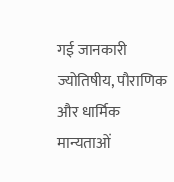गई जानकारी ज्योतिषीय, पौराणिक और धार्मिक मान्यताओं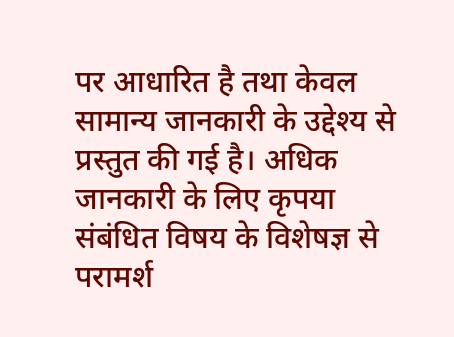पर आधारित है तथा केवल सामान्य जानकारी के उद्देश्य से प्रस्तुत की गई है। अधिक जानकारी के लिए कृपया संबंधित विषय के विशेषज्ञ से परामर्श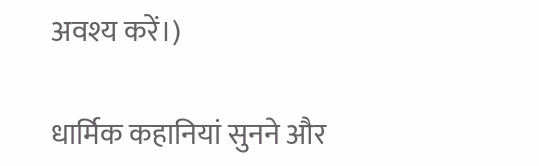अवश्य करें।)

धार्मिक कहानियां सुनने और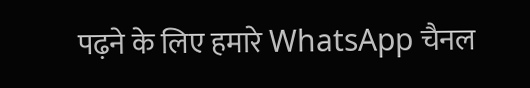पढ़ने के लिए हमारे WhatsApp चैनल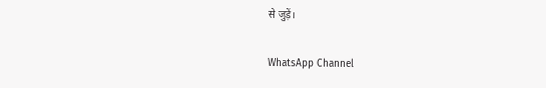से जुड़ें।

WhatsApp Channel